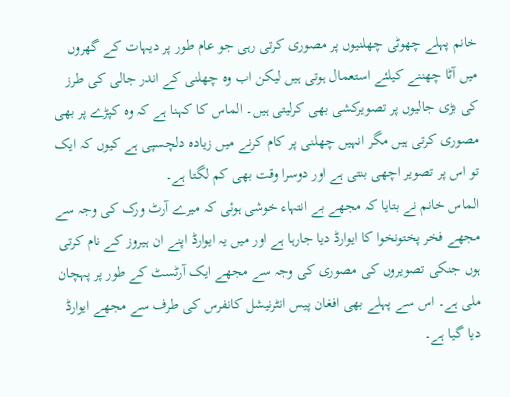خانم پہلے چھوٹی چھلنیوں پر مصوری کرتی رہی جو عام طور پر دیہات کے گھروں میں آٹا چھننے کیلئے استعمال ہوتی ہیں لیکن اب وہ چھلنی کے اندر جالی کی طرز کی بڑی جالیوں پر تصویرکشی بھی کرلیتی ہیں۔ الماس کا کہنا ہے کہ وہ کپڑے پر بھی مصوری کرتی ہیں مگر انہیں چھلنی پر کام کرنے میں زیادہ دلچسپی ہے کیوں کہ ایک تو اس پر تصویر اچھی بنتی ہے اور دوسرا وقت بھی کم لگتا ہے۔
الماس خانم نے بتایا کہ مجھے بے انتہاء خوشی ہوئی کہ میرے آرٹ ورک کی وجہ سے مجھے فخر پختونخوا کا ایوارڈ دیا جارہا ہے اور میں یہ ایوارڈ اپنے ان ہیروز کے نام کرتی ہوں جنکی تصویروں کی مصوری کی وجہ سے مجھے ایک آرٹسٹ کے طور پر پہچان ملی ہے۔ اس سے پہلے بھی افغان پیس انٹرنیشل کانفرس کی طرف سے مجھے ایوارڈ دیا گیا ہے۔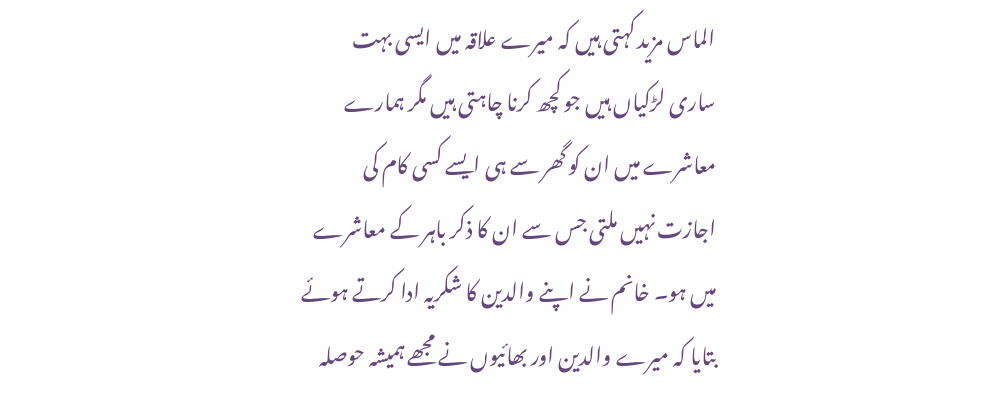الماس مزید کہتی ہیں کہ میرے علاقہ میں ایسی بہت ساری لڑکیاں ہیں جو کچھ کرنا چاہتی ہیں مگر ہمارے معاشرے میں ان کو گھر سے ہی ایسے کسی کام کی اجازت نہیں ملتی جس سے ان کا ذکر باہر کے معاشرے میں ہو۔ خانم نے اپنے والدین کا شکریہ ادا کرتے ہوئے بتایا کہ میرے والدین اور بھائیوں نے مجھے ہمیشہ حوصلہ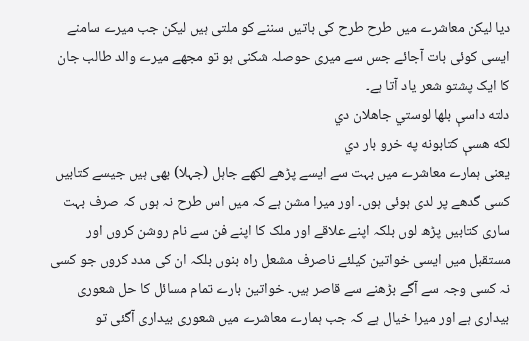دیا لیکن معاشرے میں طرح طرح کی باتیں سننے کو ملتی ہیں لیکن جب میرے سامنے ایسی کوئی بات آجائے جس سے میری حوصلہ شکنی ہو تو مجھے میرے والد طالب جان کا ایک پشتو شعر یاد آتا ہے۔
دلته داسې بلها لوستي جاهلان دي
لکه هسې کتابونه په خرو بار دي
یعنی ہمارے معاشرے میں بہت سے ایسے پڑھے لکھے جاہل (جہلا) بھی ہیں جیسے کتابیں کسی گدھے پر لدی ہوئی ہوں۔ اور میرا مشن ہے کہ میں اس طرح نہ ہوں کہ صرف بہت ساری کتابیں پڑھ لوں بلکہ اپنے علاقے اور ملک کا اپنے فن سے نام روشن کروں اور مستقبل میں ایسی خواتین کیلئے ناصرف مشعل راہ بنوں بلکہ ان کی مدد کروں جو کسی نہ کسی وجہ سے آگے بڑھنے سے قاصر ہیں۔ خواتین بارے تمام مسائل کا حل شعوری بیداری ہے اور میرا خیال ہے کہ جب ہمارے معاشرے میں شعوری بیداری آگئی تو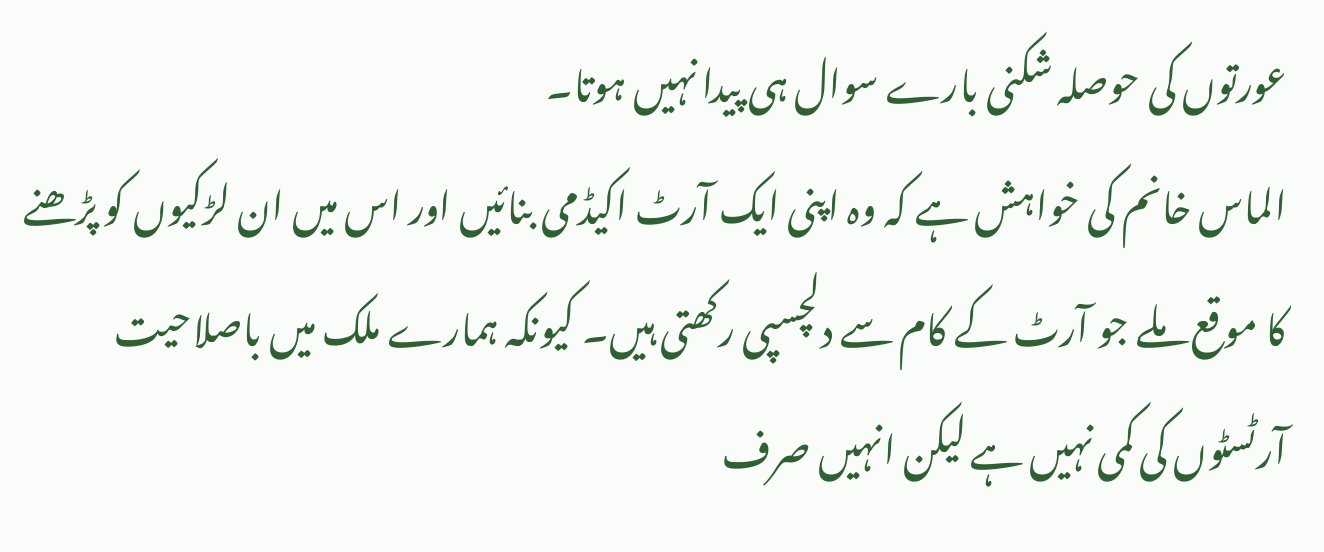عورتوں کی حوصلہ شکنی بارے سوال ہی پیدا نہیں ہوتا۔
الماس خانم کی خواہش ہے کہ وہ اپنی ایک آرٹ اکیڈمی بنائیں اور اس میں ان لڑکیوں کو پڑھنے کا موقع ملے جو آرٹ کے کام سے دلچسپی رکھتی ہیں۔ کیونکہ ہمارے ملک میں باصلاحیت آرٹسٹوں کی کمی نہیں ہے لیکن انہیں صرف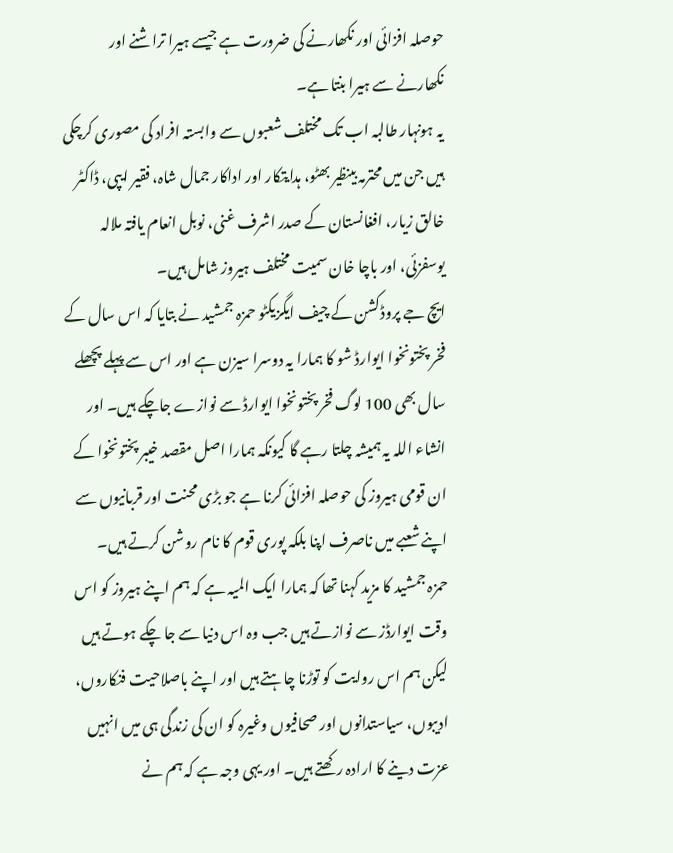حوصلہ افزائی اور نکھارنے کی ضرورت ہے جیسے ہیرا تراشنے اور نکھارنے سے ہیرا بنتا ہے۔
یہ ہونہار طالبہ اب تک مختلف شعبوں سے وابستہ افراد کی مصوری کرچکی ہیں جن میں محترمہ بینظیر بھٹو، ہدایتکار اور اداکار جمال شاہ، فقیر ایپی، ڈاکٹر خالق زیار، افغانستان کے صدر اشرف غنی، نوبل انعام یافتہ ملالہ یوسفزئی، اور باچا خان سمیت مختلف ہیروز شامل ہیں۔
ایچ جے پروڈکشن کے چیف ایگزیکٹو حمزہ جمشید نے بتایا کہ اس سال کے فخر پختونخوا ایوارڈ شو کا ہمارا یہ دوسرا سیزن ہے اور اس سے پہلے پچھلے سال بھی 100 لوگ فخر پختونخوا ایوارڈ سے نوازے جاچکے ہیں۔ اور انشاء اللہ یہ ہمیشہ چلتا رہے گا کیونکہ ہمارا اصل مقصد خیبر پختونخوا کے ان قومی ہیروز کی حوصلہ افزائی کرنا ہے جو بڑی محنت اور قربانیوں سے اپنے شعبے میں ناصرف اپنا بلکہ پوری قوم کا نام روشن کرتے ہیں۔
حمزہ جمشید کا مزید کہنا تھا کہ ہمارا ایک المیہ ہے کہ ہم اپنے ہیروز کو اس وقت ایوارڈز سے نوازتے ہیں جب وہ اس دنیا سے جا چکے ہوتے ہیں لیکن ہم اس روایت کو توڑنا چاہتے ہیں اور اپنے باصلاحیت فنکاروں، ادیبوں، سیاستدانوں اور صحافیوں وغیرہ کو ان کی زندگی ہی میں انہیں عزت دینے کا ارادہ رکھتے ہیں۔ اور یہی وجہ ہے کہ ہم نے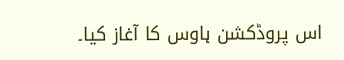اس پروڈکشن ہاوس کا آغاز کیا۔